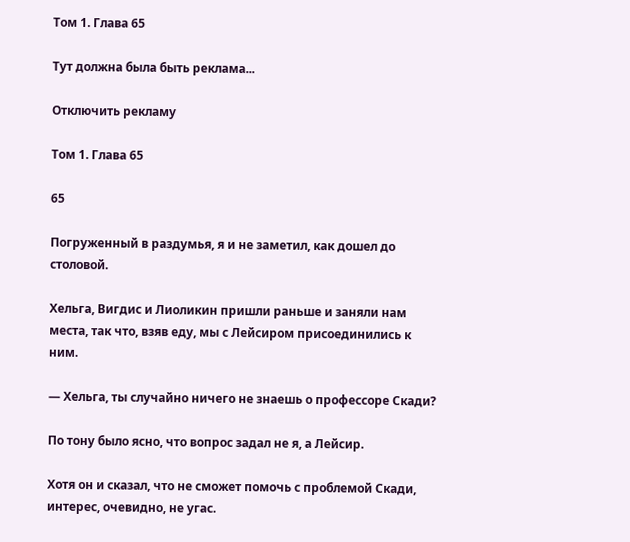Том 1. Глава 65

Тут должна была быть реклама...

Отключить рекламу

Том 1. Глава 65

65

Погруженный в раздумья, я и не заметил, как дошел до столовой.

Хельга, Вигдис и Лиоликин пришли раньше и заняли нам места, так что, взяв еду, мы с Лейсиром присоединились к ним.

— Хельга, ты случайно ничего не знаешь о профессоре Скади?

По тону было ясно, что вопрос задал не я, а Лейсир.

Хотя он и сказал, что не сможет помочь с проблемой Скади, интерес, очевидно, не угас.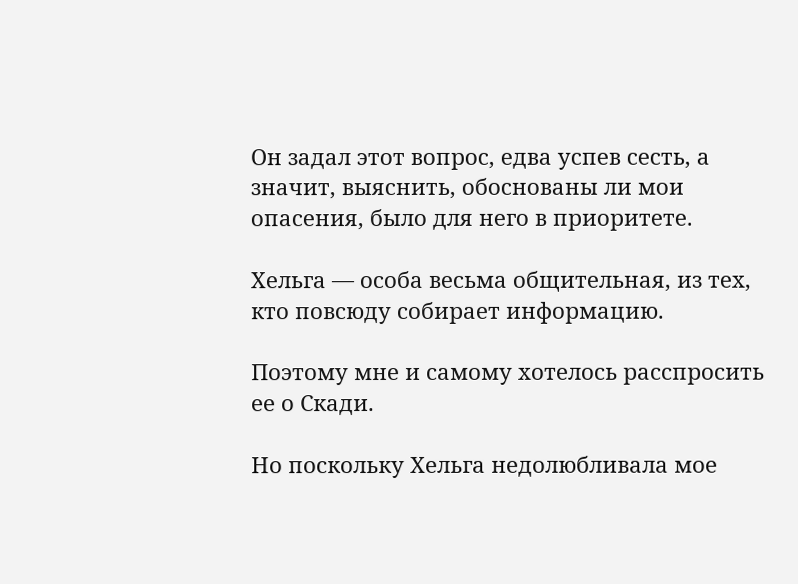Он задал этот вопрос, едва успев сесть, а значит, выяснить, обоснованы ли мои опасения, было для него в приоритете.

Хельга — особа весьма общительная, из тех, кто повсюду собирает информацию.

Поэтому мне и самому хотелось расспросить ее о Скади.

Но поскольку Хельга недолюбливала мое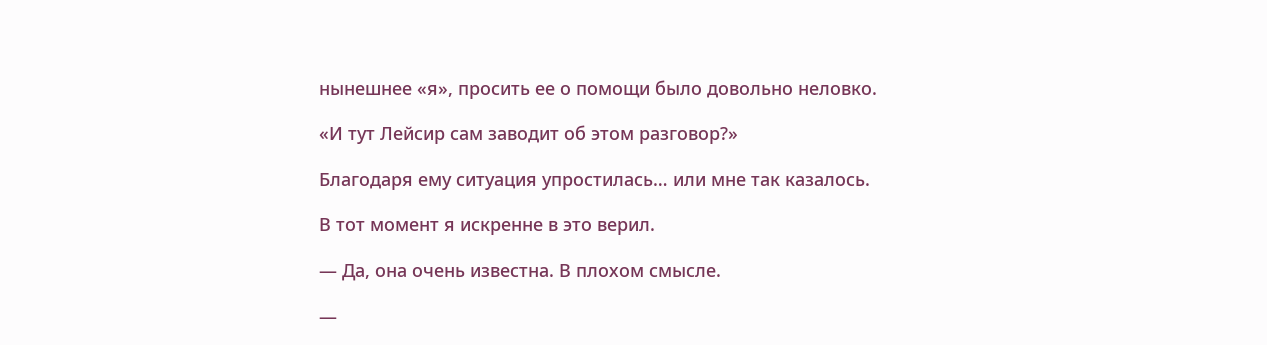нынешнее «я», просить ее о помощи было довольно неловко.

«И тут Лейсир сам заводит об этом разговор?»

Благодаря ему ситуация упростилась… или мне так казалось.

В тот момент я искренне в это верил.

— Да, она очень известна. В плохом смысле.

—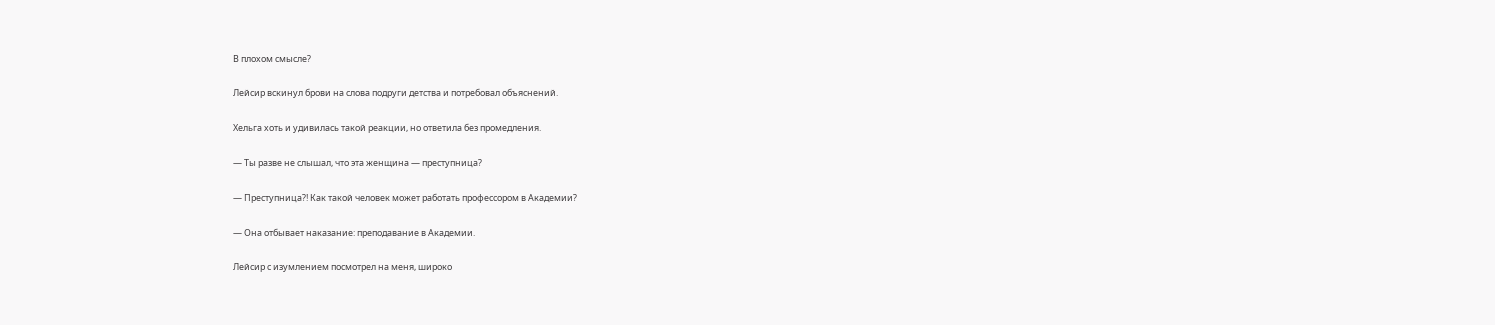В плохом смысле?

Лейсир вскинул брови на слова подруги детства и потребовал объяснений.

Хельга хоть и удивилась такой реакции, но ответила без промедления.

— Ты разве не слышал, что эта женщина — преступница?

— Преступница?! Как такой человек может работать профессором в Академии?

— Она отбывает наказание: преподавание в Академии.

Лейсир с изумлением посмотрел на меня, широко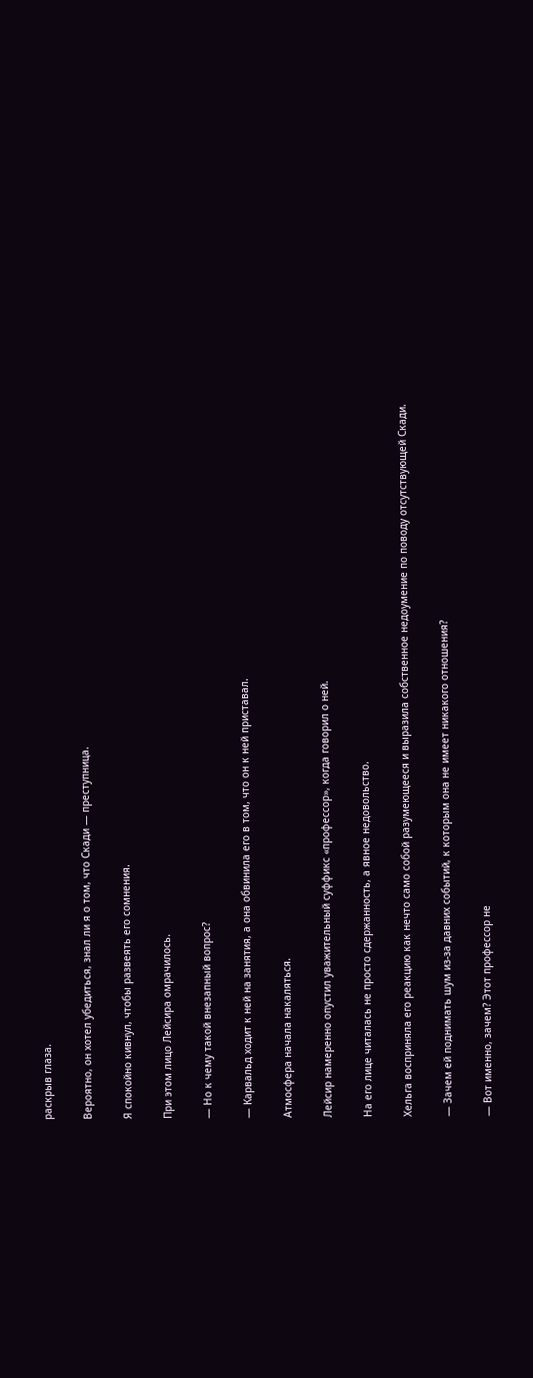раскрыв глаза.

Вероятно, он хотел убедиться, знал ли я о том, что Скади — преступница.

Я спокойно кивнул, чтобы развеять его сомнения.

При этом лицо Лейсира омрачилось.

— Но к чему такой внезапный вопрос?

— Карвальд ходит к ней на занятия, а она обвинила его в том, что он к ней приставал.

Атмосфера начала накаляться.

Лейсир намеренно опустил уважительный суффикс «профессор», когда говорил о ней.

На его лице читалась не просто сдержанность, а явное недовольство.

Хельга восприняла его реакцию как нечто само собой разумеющееся и выразила собственное недоумение по поводу отсутствующей Скади.

— Зачем ей поднимать шум из-за давних событий, к которым она не имеет никакого отношения?

— Вот именно, зачем? Этот профессор не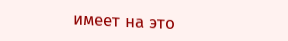имеет на это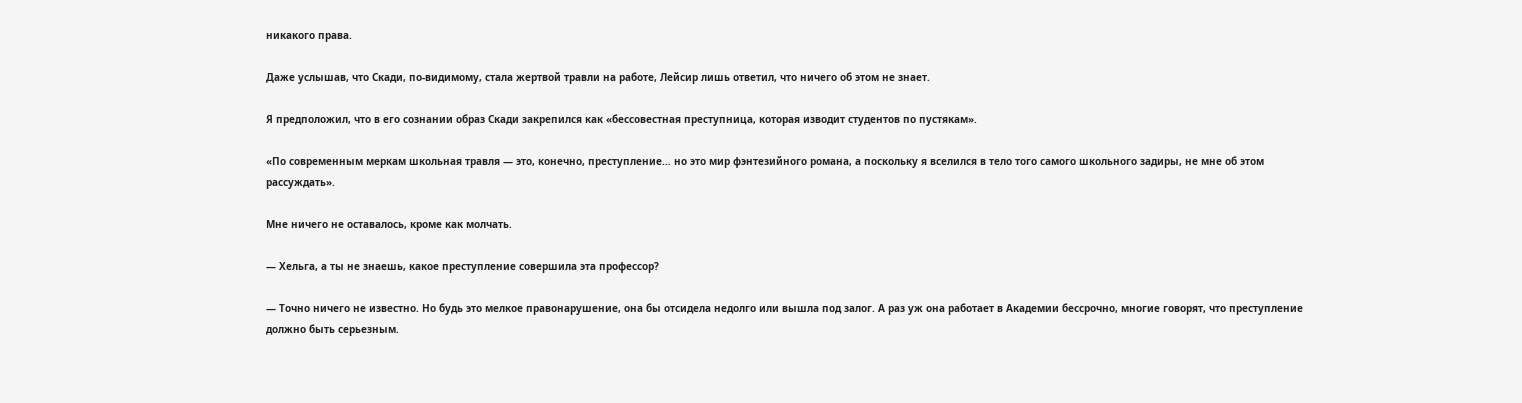никакого права.

Даже услышав, что Скади, по-видимому, стала жертвой травли на работе, Лейсир лишь ответил, что ничего об этом не знает.

Я предположил, что в его сознании образ Скади закрепился как «бессовестная преступница, которая изводит студентов по пустякам».

«По современным меркам школьная травля — это, конечно, преступление… но это мир фэнтезийного романа, а поскольку я вселился в тело того самого школьного задиры, не мне об этом рассуждать».

Мне ничего не оставалось, кроме как молчать.

— Хельга, а ты не знаешь, какое преступление совершила эта профессор?

— Точно ничего не известно. Но будь это мелкое правонарушение, она бы отсидела недолго или вышла под залог. А раз уж она работает в Академии бессрочно, многие говорят, что преступление должно быть серьезным.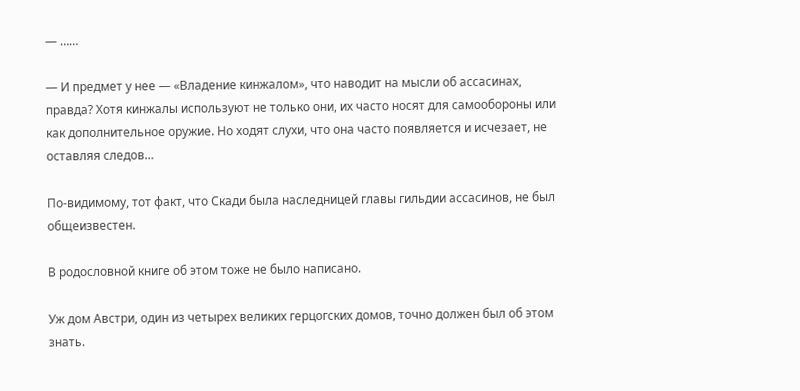— ……

— И предмет у нее — «Владение кинжалом», что наводит на мысли об ассасинах, правда? Хотя кинжалы используют не только они, их часто носят для самообороны или как дополнительное оружие. Но ходят слухи, что она часто появляется и исчезает, не оставляя следов…

По-видимому, тот факт, что Скади была наследницей главы гильдии ассасинов, не был общеизвестен.

В родословной книге об этом тоже не было написано.

Уж дом Австри, один из четырех великих герцогских домов, точно должен был об этом знать.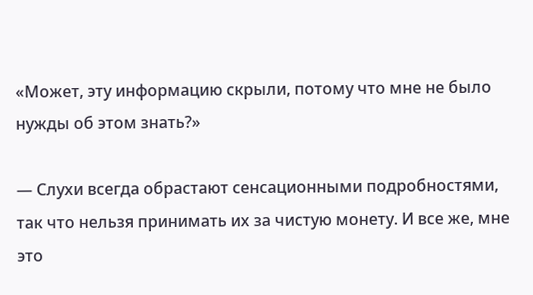«Может, эту информацию скрыли, потому что мне не было нужды об этом знать?»

— Слухи всегда обрастают сенсационными подробностями, так что нельзя принимать их за чистую монету. И все же, мне это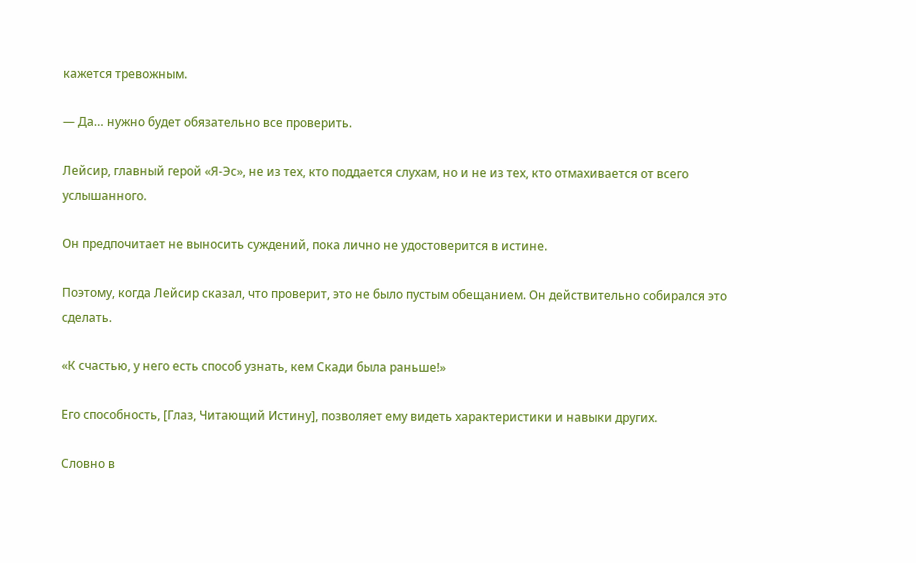кажется тревожным.

— Да… нужно будет обязательно все проверить.

Лейсир, главный герой «Я-Эс», не из тех, кто поддается слухам, но и не из тех, кто отмахивается от всего услышанного.

Он предпочитает не выносить суждений, пока лично не удостоверится в истине.

Поэтому, когда Лейсир сказал, что проверит, это не было пустым обещанием. Он действительно собирался это сделать.

«К счастью, у него есть способ узнать, кем Скади была раньше!»

Его способность, [Глаз, Читающий Истину], позволяет ему видеть характеристики и навыки других.

Словно в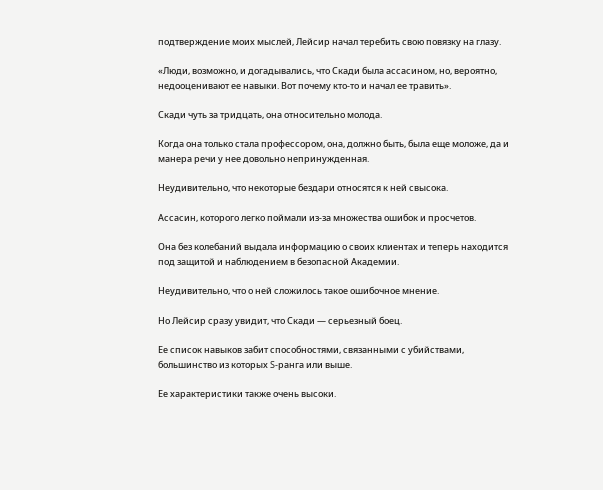подтверждение моих мыслей, Лейсир начал теребить свою повязку на глазу.

«Люди, возможно, и догадывались, что Скади была ассасином, но, вероятно, недооценивают ее навыки. Вот почему кто-то и начал ее травить».

Скади чуть за тридцать, она относительно молода.

Когда она только стала профессором, она, должно быть, была еще моложе, да и манера речи у нее довольно непринужденная.

Неудивительно, что некоторые бездари относятся к ней свысока.

Ассасин, которого легко поймали из-за множества ошибок и просчетов.

Она без колебаний выдала информацию о своих клиентах и теперь находится под защитой и наблюдением в безопасной Академии.

Неудивительно, что о ней сложилось такое ошибочное мнение.

Но Лейсир сразу увидит, что Скади — серьезный боец.

Ее список навыков забит способностями, связанными с убийствами, большинство из которых S-ранга или выше.

Ее характеристики также очень высоки.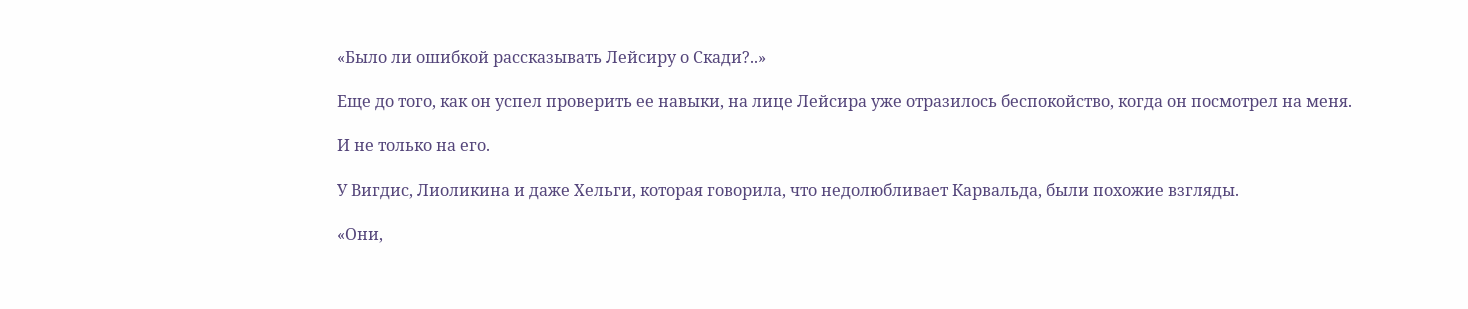«Было ли ошибкой рассказывать Лейсиру о Скади?..»

Еще до того, как он успел проверить ее навыки, на лице Лейсира уже отразилось беспокойство, когда он посмотрел на меня.

И не только на его.

У Вигдис, Лиоликина и даже Хельги, которая говорила, что недолюбливает Карвальда, были похожие взгляды.

«Они,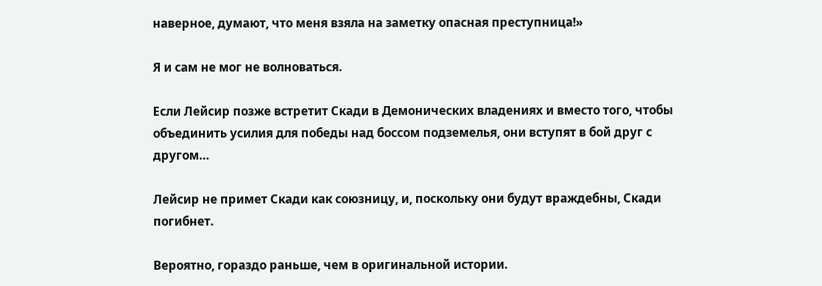наверное, думают, что меня взяла на заметку опасная преступница!»

Я и сам не мог не волноваться.

Если Лейсир позже встретит Скади в Демонических владениях и вместо того, чтобы объединить усилия для победы над боссом подземелья, они вступят в бой друг с другом…

Лейсир не примет Скади как союзницу, и, поскольку они будут враждебны, Скади погибнет.

Вероятно, гораздо раньше, чем в оригинальной истории.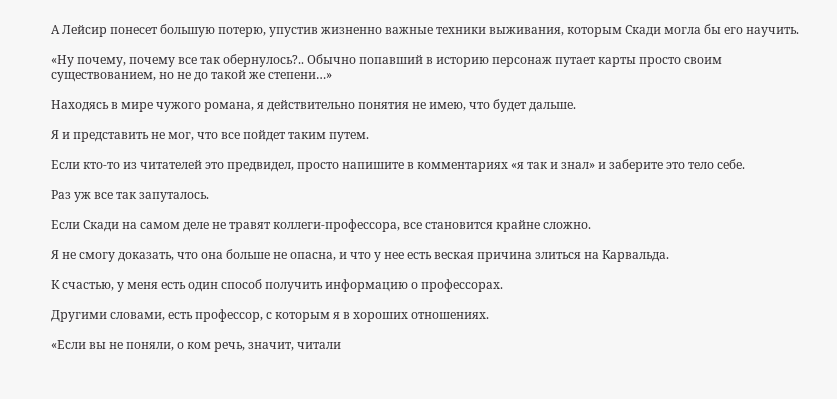А Лейсир понесет большую потерю, упустив жизненно важные техники выживания, которым Скади могла бы его научить.

«Ну почему, почему все так обернулось?.. Обычно попавший в историю персонаж путает карты просто своим существованием, но не до такой же степени…»

Находясь в мире чужого романа, я действительно понятия не имею, что будет дальше.

Я и представить не мог, что все пойдет таким путем.

Если кто-то из читателей это предвидел, просто напишите в комментариях «я так и знал» и заберите это тело себе.

Раз уж все так запуталось.

Если Скади на самом деле не травят коллеги-профессора, все становится крайне сложно.

Я не смогу доказать, что она больше не опасна, и что у нее есть веская причина злиться на Карвальда.

К счастью, у меня есть один способ получить информацию о профессорах.

Другими словами, есть профессор, с которым я в хороших отношениях.

«Если вы не поняли, о ком речь, значит, читали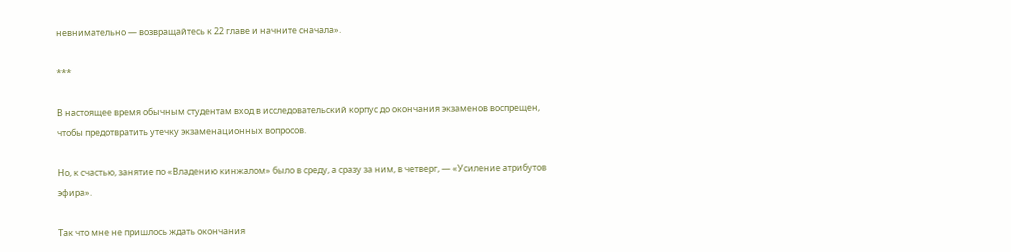невнимательно — возвращайтесь к 22 главе и начните сначала».

***

В настоящее время обычным студентам вход в исследовательский корпус до окончания экзаменов воспрещен, чтобы предотвратить утечку экзаменационных вопросов.

Но, к счастью, занятие по «Владению кинжалом» было в среду, а сразу за ним, в четверг, — «Усиление атрибутов эфира».

Так что мне не пришлось ждать окончания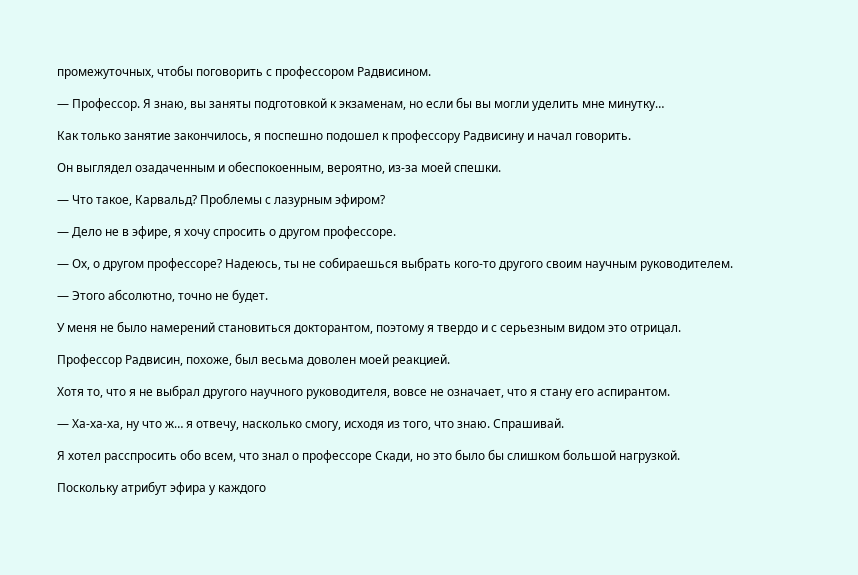промежуточных, чтобы поговорить с профессором Радвисином.

— Профессор. Я знаю, вы заняты подготовкой к экзаменам, но если бы вы могли уделить мне минутку…

Как только занятие закончилось, я поспешно подошел к профессору Радвисину и начал говорить.

Он выглядел озадаченным и обеспокоенным, вероятно, из-за моей спешки.

— Что такое, Карвальд? Проблемы с лазурным эфиром?

— Дело не в эфире, я хочу спросить о другом профессоре.

— Ох, о другом профессоре? Надеюсь, ты не собираешься выбрать кого-то другого своим научным руководителем.

— Этого абсолютно, точно не будет.

У меня не было намерений становиться докторантом, поэтому я твердо и с серьезным видом это отрицал.

Профессор Радвисин, похоже, был весьма доволен моей реакцией.

Хотя то, что я не выбрал другого научного руководителя, вовсе не означает, что я стану его аспирантом.

— Ха-ха-ха, ну что ж… я отвечу, насколько смогу, исходя из того, что знаю. Спрашивай.

Я хотел расспросить обо всем, что знал о профессоре Скади, но это было бы слишком большой нагрузкой.

Поскольку атрибут эфира у каждого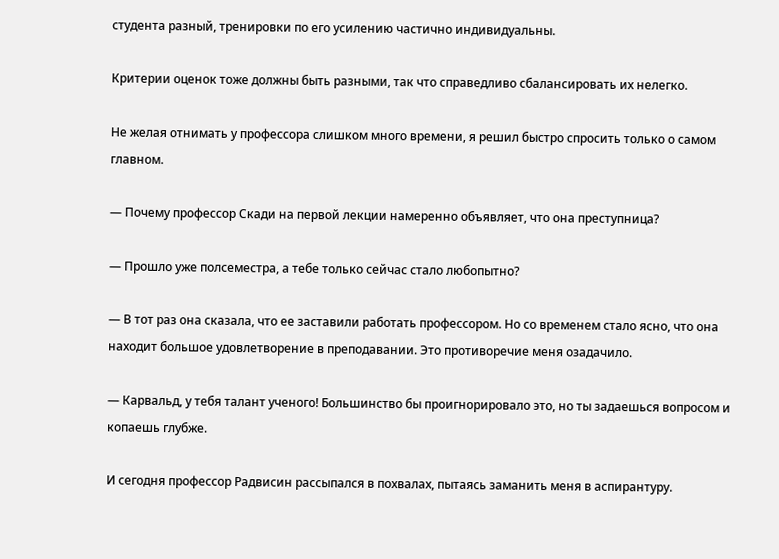студента разный, тренировки по его усилению частично индивидуальны.

Критерии оценок тоже должны быть разными, так что справедливо сбалансировать их нелегко.

Не желая отнимать у профессора слишком много времени, я решил быстро спросить только о самом главном.

— Почему профессор Скади на первой лекции намеренно объявляет, что она преступница?

— Прошло уже полсеместра, а тебе только сейчас стало любопытно?

— В тот раз она сказала, что ее заставили работать профессором. Но со временем стало ясно, что она находит большое удовлетворение в преподавании. Это противоречие меня озадачило.

— Карвальд, у тебя талант ученого! Большинство бы проигнорировало это, но ты задаешься вопросом и копаешь глубже.

И сегодня профессор Радвисин рассыпался в похвалах, пытаясь заманить меня в аспирантуру.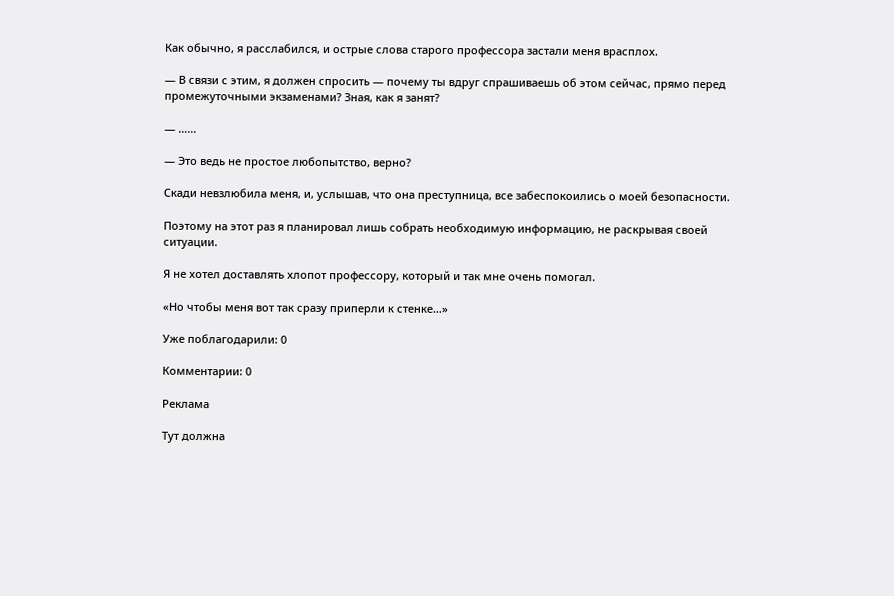Как обычно, я расслабился, и острые слова старого профессора застали меня врасплох.

— В связи с этим, я должен спросить — почему ты вдруг спрашиваешь об этом сейчас, прямо перед промежуточными экзаменами? Зная, как я занят?

— ……

— Это ведь не простое любопытство, верно?

Скади невзлюбила меня, и, услышав, что она преступница, все забеспокоились о моей безопасности.

Поэтому на этот раз я планировал лишь собрать необходимую информацию, не раскрывая своей ситуации.

Я не хотел доставлять хлопот профессору, который и так мне очень помогал.

«Но чтобы меня вот так сразу приперли к стенке…»

Уже поблагодарили: 0

Комментарии: 0

Реклама

Тут должна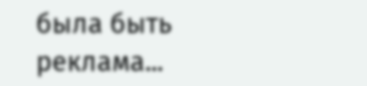была быть реклама...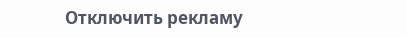Отключить рекламу